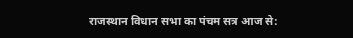राजस्थान विधान सभा का पंचम सत्र आज से: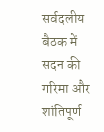सर्वदलीय बैठक में सदन की गरिमा और शांतिपूर्ण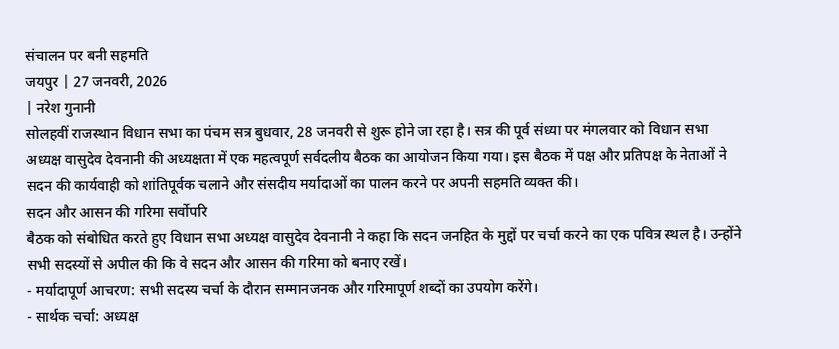संचालन पर बनी सहमति
जयपुर | 27 जनवरी, 2026
| नरेश गुनानी
सोलहवीं राजस्थान विधान सभा का पंचम सत्र बुधवार, 28 जनवरी से शुरू होने जा रहा है। सत्र की पूर्व संध्या पर मंगलवार को विधान सभा अध्यक्ष वासुदेव देवनानी की अध्यक्षता में एक महत्वपूर्ण सर्वदलीय बैठक का आयोजन किया गया। इस बैठक में पक्ष और प्रतिपक्ष के नेताओं ने सदन की कार्यवाही को शांतिपूर्वक चलाने और संसदीय मर्यादाओं का पालन करने पर अपनी सहमति व्यक्त की।
सदन और आसन की गरिमा सर्वोपरि
बैठक को संबोधित करते हुए विधान सभा अध्यक्ष वासुदेव देवनानी ने कहा कि सदन जनहित के मुद्दों पर चर्चा करने का एक पवित्र स्थल है। उन्होंने सभी सदस्यों से अपील की कि वे सदन और आसन की गरिमा को बनाए रखें।
- मर्यादापूर्ण आचरण: सभी सदस्य चर्चा के दौरान सम्मानजनक और गरिमापूर्ण शब्दों का उपयोग करेंगे।
- सार्थक चर्चा: अध्यक्ष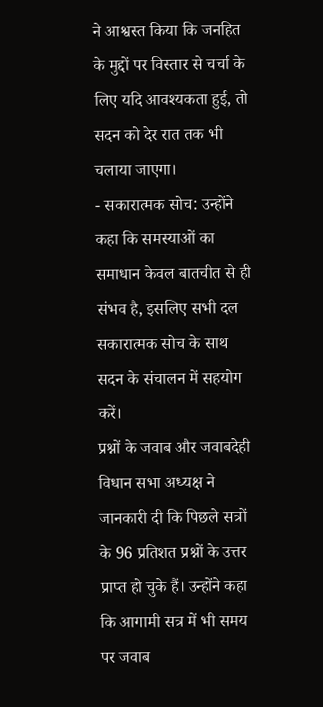ने आश्वस्त किया कि जनहित के मुद्दों पर विस्तार से चर्चा के लिए यदि आवश्यकता हुई, तो सदन को देर रात तक भी चलाया जाएगा।
- सकारात्मक सोच: उन्होंने कहा कि समस्याओं का समाधान केवल बातचीत से ही संभव है, इसलिए सभी दल सकारात्मक सोच के साथ सदन के संचालन में सहयोग करें।
प्रश्नों के जवाब और जवाबदेही
विधान सभा अध्यक्ष ने जानकारी दी कि पिछले सत्रों के 96 प्रतिशत प्रश्नों के उत्तर प्राप्त हो चुके हैं। उन्होंने कहा कि आगामी सत्र में भी समय पर जवाब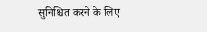सुनिश्चित करने के लिए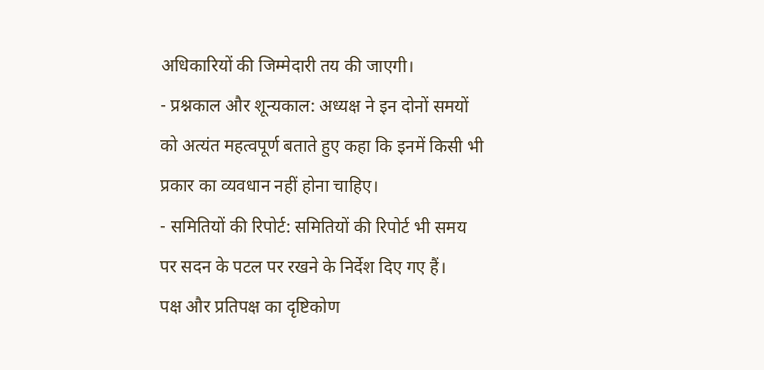अधिकारियों की जिम्मेदारी तय की जाएगी।
- प्रश्नकाल और शून्यकाल: अध्यक्ष ने इन दोनों समयों को अत्यंत महत्वपूर्ण बताते हुए कहा कि इनमें किसी भी प्रकार का व्यवधान नहीं होना चाहिए।
- समितियों की रिपोर्ट: समितियों की रिपोर्ट भी समय पर सदन के पटल पर रखने के निर्देश दिए गए हैं।
पक्ष और प्रतिपक्ष का दृष्टिकोण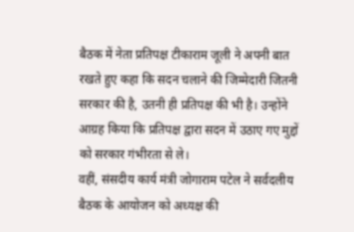बैठक में नेता प्रतिपक्ष टीकाराम जूली ने अपनी बात रखते हुए कहा कि सदन चलाने की जिम्मेदारी जितनी सरकार की है, उतनी ही प्रतिपक्ष की भी है। उन्होंने आग्रह किया कि प्रतिपक्ष द्वारा सदन में उठाए गए मुद्दों को सरकार गंभीरता से ले।
वहीं, संसदीय कार्य मंत्री जोगाराम पटेल ने सर्वदलीय बैठक के आयोजन को अध्यक्ष की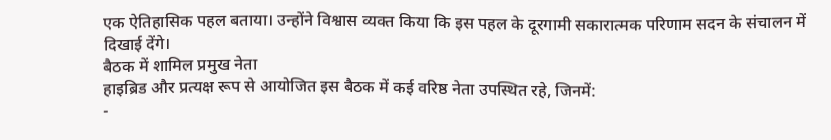एक ऐतिहासिक पहल बताया। उन्होंने विश्वास व्यक्त किया कि इस पहल के दूरगामी सकारात्मक परिणाम सदन के संचालन में दिखाई देंगे।
बैठक में शामिल प्रमुख नेता
हाइब्रिड और प्रत्यक्ष रूप से आयोजित इस बैठक में कई वरिष्ठ नेता उपस्थित रहे, जिनमें:
-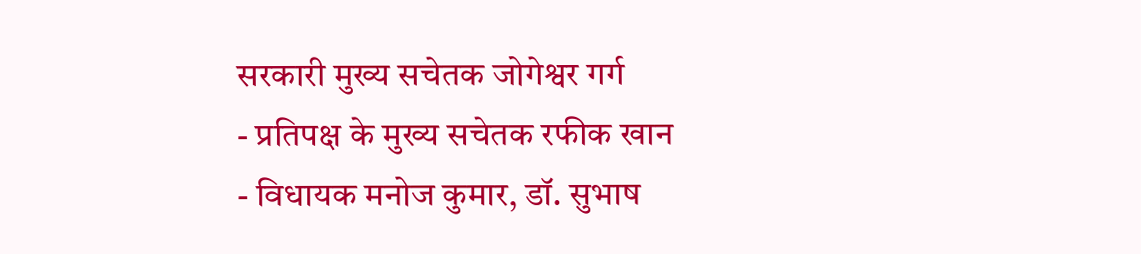सरकारी मुख्य सचेतक जोगेश्वर गर्ग
- प्रतिपक्ष के मुख्य सचेतक रफीक खान
- विधायक मनोज कुमार, डॉ. सुभाष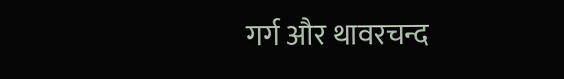गर्ग और थावरचन्द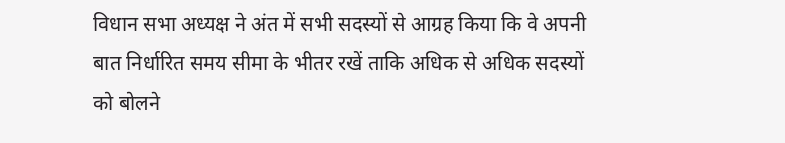विधान सभा अध्यक्ष ने अंत में सभी सदस्यों से आग्रह किया कि वे अपनी बात निर्धारित समय सीमा के भीतर रखें ताकि अधिक से अधिक सदस्यों को बोलने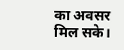का अवसर मिल सके।